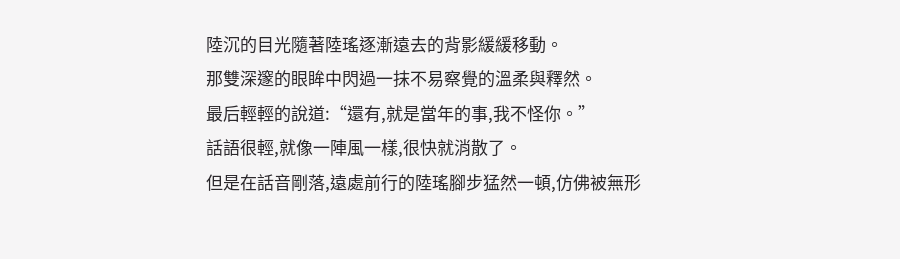陸沉的目光隨著陸瑤逐漸遠去的背影緩緩移動。
那雙深邃的眼眸中閃過一抹不易察覺的溫柔與釋然。
最后輕輕的說道:“還有,就是當年的事,我不怪你。”
話語很輕,就像一陣風一樣,很快就消散了。
但是在話音剛落,遠處前行的陸瑤腳步猛然一頓,仿佛被無形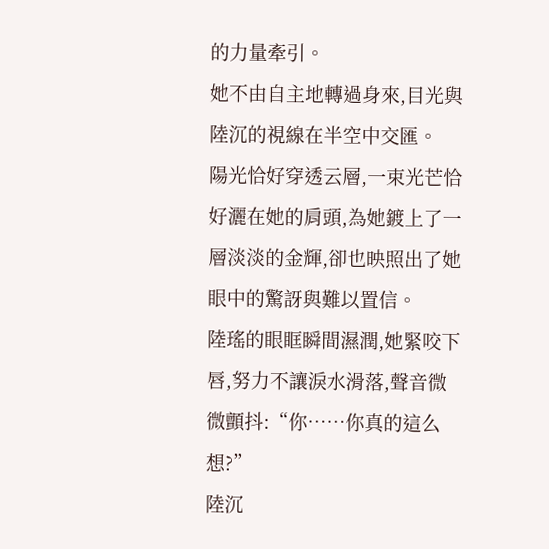的力量牽引。
她不由自主地轉過身來,目光與陸沉的視線在半空中交匯。
陽光恰好穿透云層,一束光芒恰好灑在她的肩頭,為她鍍上了一層淡淡的金輝,卻也映照出了她眼中的驚訝與難以置信。
陸瑤的眼眶瞬間濕潤,她緊咬下唇,努力不讓淚水滑落,聲音微微顫抖:“你……你真的這么想?”
陸沉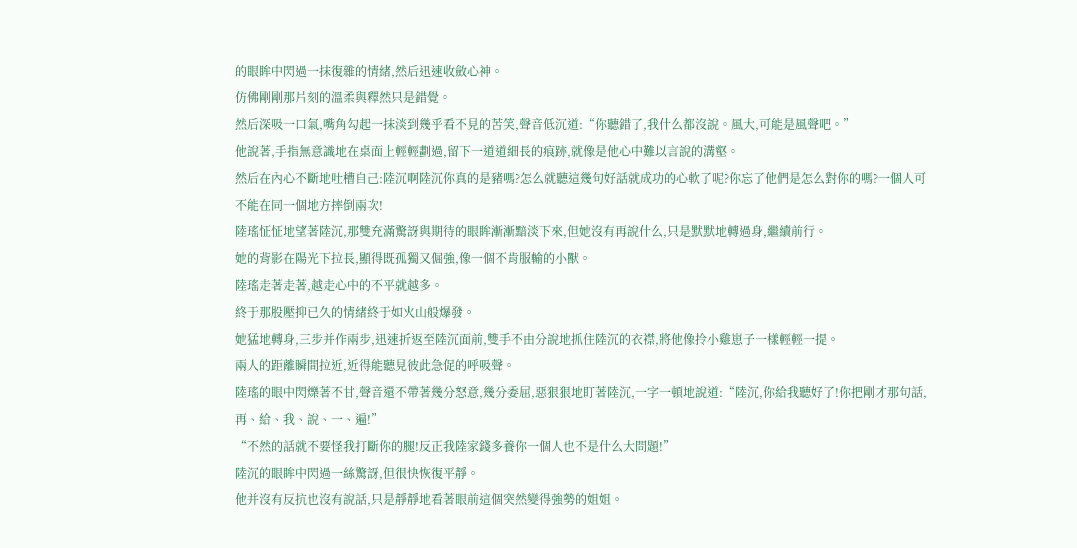的眼眸中閃過一抹復雜的情緒,然后迅速收斂心神。
仿佛剛剛那片刻的溫柔與釋然只是錯覺。
然后深吸一口氣,嘴角勾起一抹淡到幾乎看不見的苦笑,聲音低沉道:“你聽錯了,我什么都沒說。風大,可能是風聲吧。”
他說著,手指無意識地在桌面上輕輕劃過,留下一道道細長的痕跡,就像是他心中難以言說的溝壑。
然后在內心不斷地吐槽自己:陸沉啊陸沉你真的是豬嗎?怎么就聽這幾句好話就成功的心軟了呢?你忘了他們是怎么對你的嗎?一個人可不能在同一個地方摔倒兩次!
陸瑤怔怔地望著陸沉,那雙充滿驚訝與期待的眼眸漸漸黯淡下來,但她沒有再說什么,只是默默地轉過身,繼續前行。
她的背影在陽光下拉長,顯得既孤獨又倔強,像一個不肯服輸的小獸。
陸瑤走著走著,越走心中的不平就越多。
終于那股壓抑已久的情緒終于如火山般爆發。
她猛地轉身,三步并作兩步,迅速折返至陸沉面前,雙手不由分說地抓住陸沉的衣襟,將他像拎小雞崽子一樣輕輕一提。
兩人的距離瞬間拉近,近得能聽見彼此急促的呼吸聲。
陸瑤的眼中閃爍著不甘,聲音還不帶著幾分怒意,幾分委屈,惡狠狠地盯著陸沉,一字一頓地說道:“陸沉,你給我聽好了!你把剛才那句話,再、給、我、說、一、遍!”
“不然的話就不要怪我打斷你的腿!反正我陸家錢多養你一個人也不是什么大問題!”
陸沉的眼眸中閃過一絲驚訝,但很快恢復平靜。
他并沒有反抗也沒有說話,只是靜靜地看著眼前這個突然變得強勢的姐姐。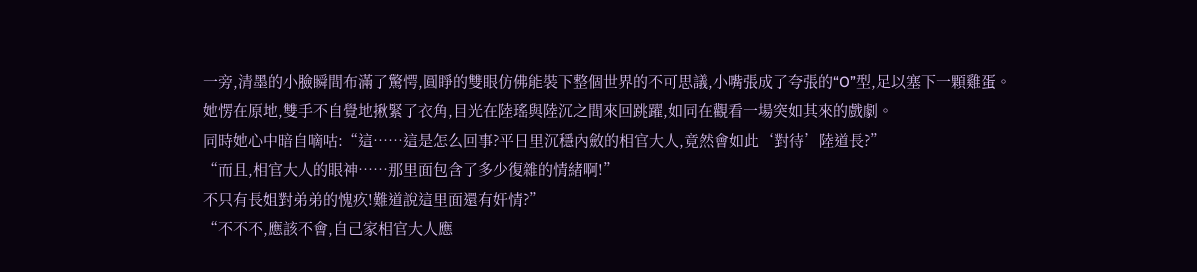一旁,清墨的小臉瞬間布滿了驚愕,圓睜的雙眼仿佛能裝下整個世界的不可思議,小嘴張成了夸張的“O”型,足以塞下一顆雞蛋。
她愣在原地,雙手不自覺地揪緊了衣角,目光在陸瑤與陸沉之間來回跳躍,如同在觀看一場突如其來的戲劇。
同時她心中暗自嘀咕:“這……這是怎么回事?平日里沉穩內斂的相官大人,竟然會如此‘對待’陸道長?”
“而且,相官大人的眼神……那里面包含了多少復雜的情緒啊!”
不只有長姐對弟弟的愧疚!難道說這里面還有奸情?”
“不不不,應該不會,自己家相官大人應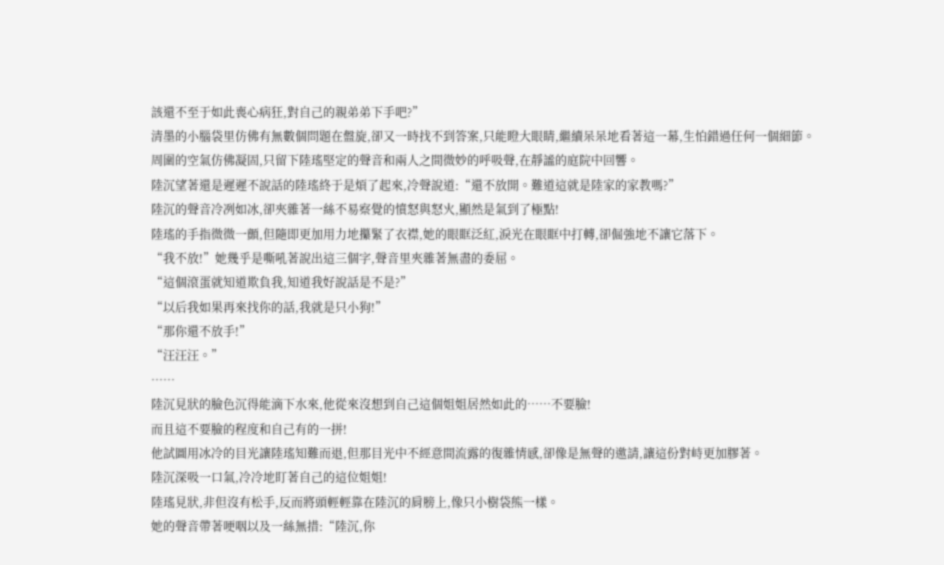該還不至于如此喪心病狂,對自己的親弟弟下手吧?”
清墨的小腦袋里仿佛有無數個問題在盤旋,卻又一時找不到答案,只能瞪大眼睛,繼續呆呆地看著這一幕,生怕錯過任何一個細節。
周圍的空氣仿佛凝固,只留下陸瑤堅定的聲音和兩人之間微妙的呼吸聲,在靜謐的庭院中回響。
陸沉望著還是遲遲不說話的陸瑤終于是煩了起來,冷聲說道:“還不放開。難道這就是陸家的家教嗎?”
陸沉的聲音冷冽如冰,卻夾雜著一絲不易察覺的憤怒與怒火,顯然是氣到了極點!
陸瑤的手指微微一顫,但隨即更加用力地攥緊了衣襟,她的眼眶泛紅,淚光在眼眶中打轉,卻倔強地不讓它落下。
“我不放!”她幾乎是嘶吼著說出這三個字,聲音里夾雜著無盡的委屈。
“這個滾蛋就知道欺負我,知道我好說話是不是?”
“以后我如果再來找你的話,我就是只小狗!”
“那你還不放手!”
“汪汪汪。”
……
陸沉見狀的臉色沉得能滴下水來,他從來沒想到自己這個姐姐居然如此的……不要臉!
而且這不要臉的程度和自己有的一拼!
他試圖用冰冷的目光讓陸瑤知難而退,但那目光中不經意間流露的復雜情感,卻像是無聲的邀請,讓這份對峙更加膠著。
陸沉深吸一口氣,冷冷地盯著自己的這位姐姐!
陸瑤見狀,非但沒有松手,反而將頭輕輕靠在陸沉的肩膀上,像只小樹袋熊一樣。
她的聲音帶著哽咽以及一絲無措:“陸沉,你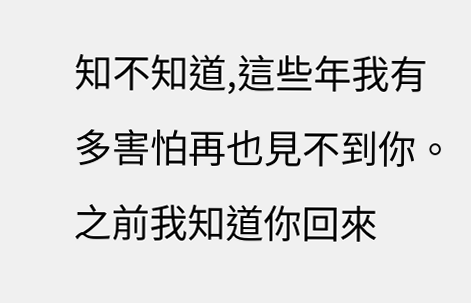知不知道,這些年我有多害怕再也見不到你。之前我知道你回來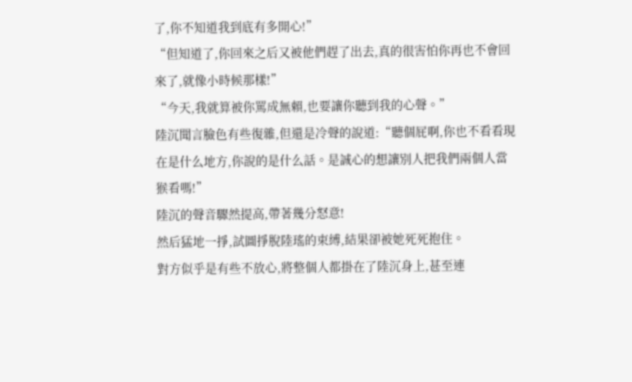了,你不知道我到底有多開心!”
“但知道了,你回來之后又被他們趕了出去,真的很害怕你再也不會回來了,就像小時候那樣!”
“今天,我就算被你罵成無賴,也要讓你聽到我的心聲。”
陸沉聞言臉色有些復雜,但還是冷聲的說道:“聽個屁啊,你也不看看現在是什么地方,你說的是什么話。是誠心的想讓別人把我們兩個人當猴看嗎!”
陸沉的聲音驟然提高,帶著幾分怒意!
然后猛地一掙,試圖掙脫陸瑤的束縛,結果卻被她死死抱住。
對方似乎是有些不放心,將整個人都掛在了陸沉身上,甚至連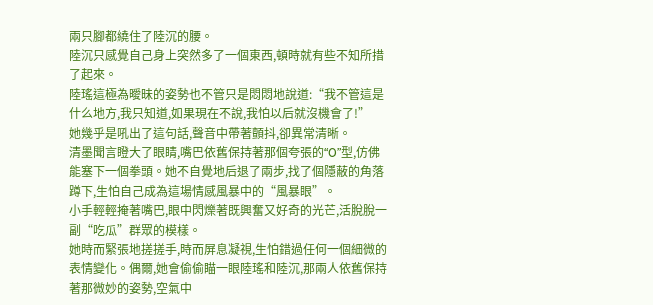兩只腳都繞住了陸沉的腰。
陸沉只感覺自己身上突然多了一個東西,頓時就有些不知所措了起來。
陸瑤這極為曖昧的姿勢也不管只是悶悶地說道:“我不管這是什么地方,我只知道,如果現在不說,我怕以后就沒機會了!”
她幾乎是吼出了這句話,聲音中帶著顫抖,卻異常清晰。
清墨聞言瞪大了眼睛,嘴巴依舊保持著那個夸張的“O”型,仿佛能塞下一個拳頭。她不自覺地后退了兩步,找了個隱蔽的角落蹲下,生怕自己成為這場情感風暴中的“風暴眼”。
小手輕輕掩著嘴巴,眼中閃爍著既興奮又好奇的光芒,活脫脫一副“吃瓜”群眾的模樣。
她時而緊張地搓搓手,時而屏息凝視,生怕錯過任何一個細微的表情變化。偶爾,她會偷偷瞄一眼陸瑤和陸沉,那兩人依舊保持著那微妙的姿勢,空氣中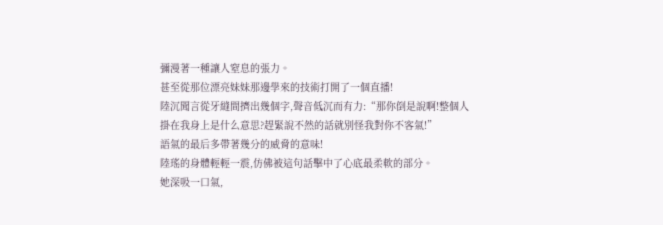彌漫著一種讓人窒息的張力。
甚至從那位漂亮妹妹那邊學來的技術打開了一個直播!
陸沉聞言從牙縫間擠出幾個字,聲音低沉而有力:“那你倒是說啊!整個人掛在我身上是什么意思?趕緊說不然的話就別怪我對你不客氣!”
語氣的最后多帶著幾分的威脅的意味!
陸瑤的身體輕輕一震,仿佛被這句話擊中了心底最柔軟的部分。
她深吸一口氣,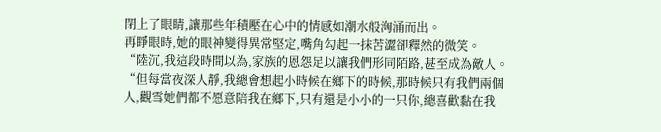閉上了眼睛,讓那些年積壓在心中的情感如潮水般洶涌而出。
再睜眼時,她的眼神變得異常堅定,嘴角勾起一抹苦澀卻釋然的微笑。
“陸沉,我這段時間以為,家族的恩怨足以讓我們形同陌路,甚至成為敵人。
“但每當夜深人靜,我總會想起小時候在鄉下的時候,那時候只有我們兩個人,觀雪她們都不愿意陪我在鄉下,只有還是小小的一只你,總喜歡黏在我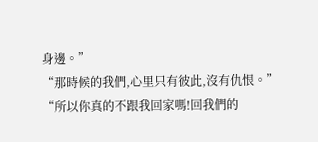身邊。”
“那時候的我們,心里只有彼此,沒有仇恨。”
“所以你真的不跟我回家嗎!回我們的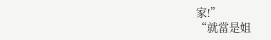家!”
“就當是姐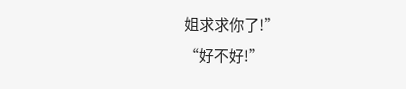姐求求你了!”
“好不好!”